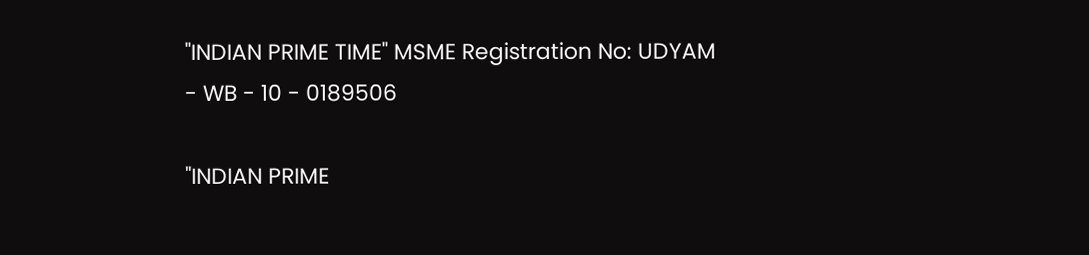"INDIAN PRIME TIME" MSME Registration No: UDYAM - WB - 10 - 0189506

"INDIAN PRIME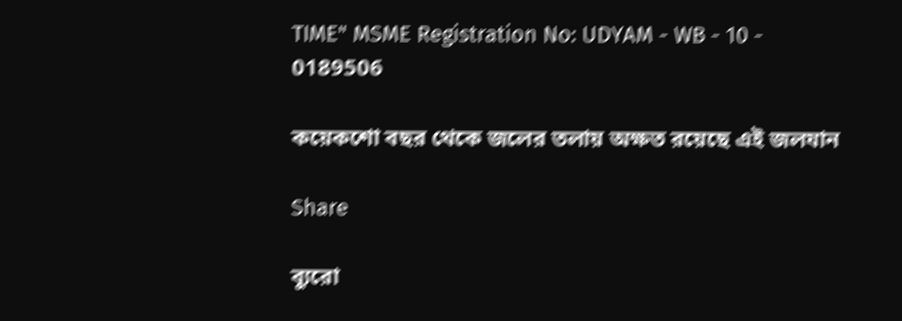TIME" MSME Registration No: UDYAM - WB - 10 - 0189506

কয়েকশো বছর থেকে জলের তলায় অক্ষত রয়েছে এই জলযান

Share

ব্যুরো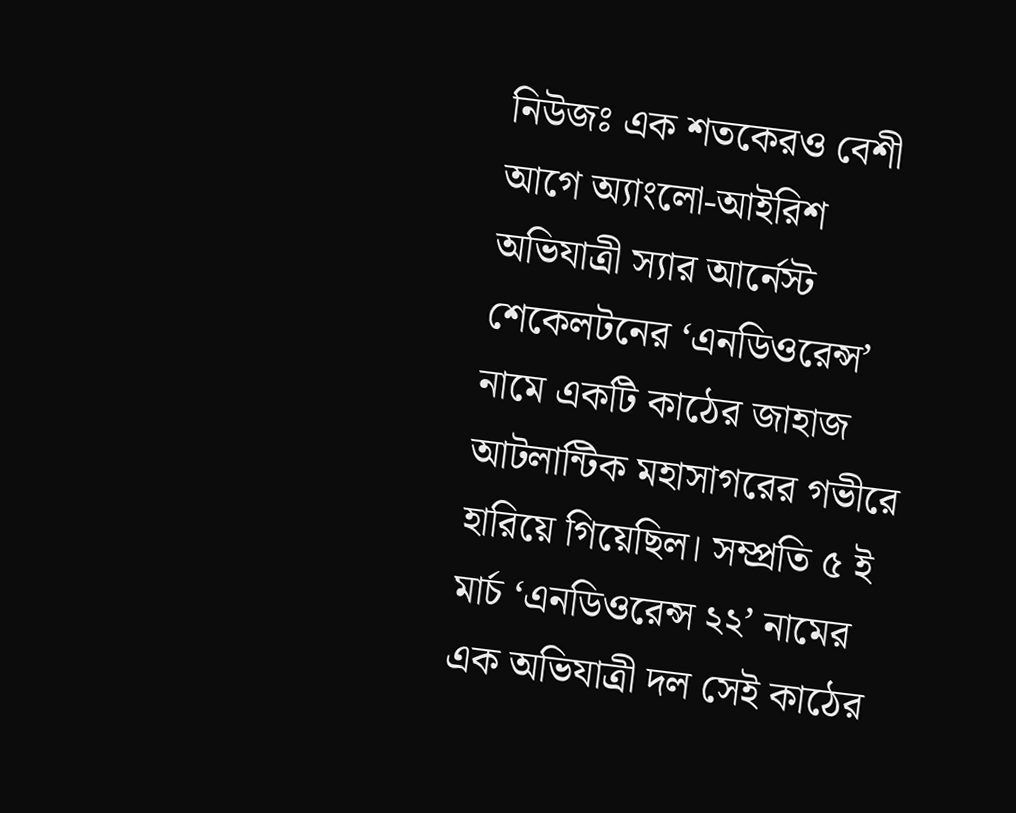নিউজঃ এক শতকেরও বেশী আগে অ্যাংলো-আইরিশ অভিযাত্রী স্যার আর্নেস্ট শেকেলটনের ‘এনডিওরেন্স’ নামে একটি কাঠের জাহাজ আটলান্টিক মহাসাগরের গভীরে হারিয়ে গিয়েছিল। সম্প্রতি ৫ ই মার্চ ‘এনডিওরেন্স ২২’ নামের এক অভিযাত্রী দল সেই কাঠের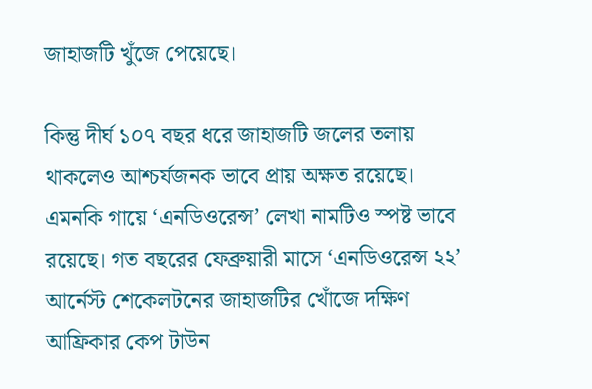জাহাজটি খুঁজে পেয়েছে।

কিন্তু দীর্ঘ ১০৭ বছর ধরে জাহাজটি জলের তলায় থাকলেও আশ্চর্যজনক ভাবে প্রায় অক্ষত রয়েছে। এমনকি গায়ে ‘এনডিওরেন্স’ লেখা নামটিও স্পষ্ট ভাবে রয়েছে। গত বছরের ফেব্রুয়ারী মাসে ‘এনডিওরেন্স ২২’ আর্নেস্ট শেকেলটনের জাহাজটির খোঁজে দক্ষিণ আফ্রিকার কেপ টাউন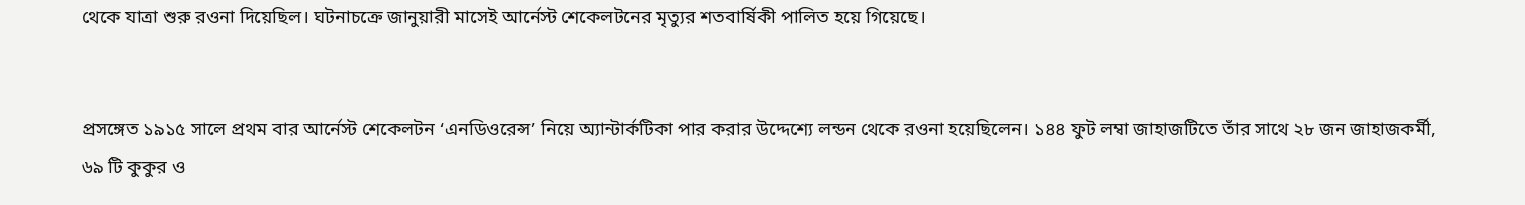থেকে যাত্রা শুরু রওনা দিয়েছিল। ঘটনাচক্রে জানুয়ারী মাসেই আর্নেস্ট শেকেলটনের মৃত্যুর শতবার্ষিকী পালিত হয়ে গিয়েছে।


প্রসঙ্গেত ১৯১৫ সালে প্রথম বার আর্নেস্ট শেকেলটন ‘এনডিওরেন্স’ নিয়ে অ্যান্টার্কটিকা পার করার উদ্দেশ্যে লন্ডন থেকে রওনা হয়েছিলেন। ১৪৪ ফুট লম্বা জাহাজটিতে তাঁর সাথে ২৮ জন জাহাজকর্মী, ৬৯ টি কুকুর ও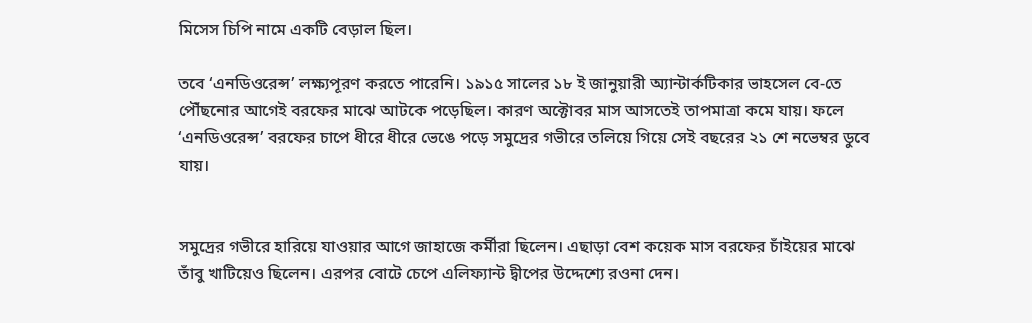মিসেস চিপি নামে একটি বেড়াল ছিল।

তবে ‘এনডিওরেন্স’ লক্ষ্যপূরণ করতে পারেনি। ১৯১৫ সালের ১৮ ই জানুয়ারী অ্যান্টার্কটিকার ভাহসেল বে-তে পৌঁছনোর আগেই বরফের মাঝে আটকে পড়েছিল। কারণ অক্টোবর মাস আসতেই তাপমাত্রা কমে যায়। ফলে ‘এনডিওরেন্স’ বরফের চাপে ধীরে ধীরে ভেঙে পড়ে সমুদ্রের গভীরে তলিয়ে গিয়ে সেই বছরের ২১ শে নভেম্বর ডুবে যায়।


সমুদ্রের গভীরে হারিয়ে যাওয়ার আগে জাহাজে কর্মীরা ছিলেন। এছাড়া বেশ কয়েক মাস বরফের চাঁইয়ের মাঝে তাঁবু খাটিয়েও ছিলেন। এরপর বোটে চেপে এলিফ্যান্ট দ্বীপের উদ্দেশ্যে রওনা দেন।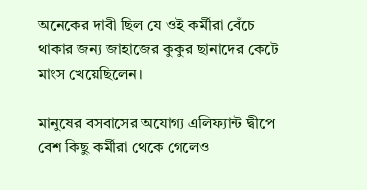অনেকের দাবী ছিল যে ওই কর্মীরা বেঁচে থাকার জন্য জাহাজের কুকুর ছানাদের কেটে মাংস খেয়েছিলেন।

মানুষের বসবাসের অযোগ্য এলিফ্যান্ট দ্বীপে বেশ কিছু কর্মীরা থেকে গেলেও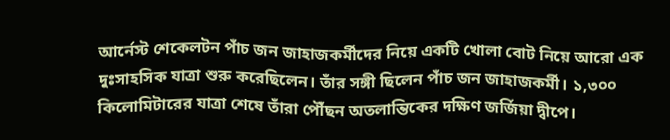আর্নেস্ট শেকেলটন পাঁচ জন জাহাজকর্মীদের নিয়ে একটি খোলা বোট নিয়ে আরো এক দুঃসাহসিক যাত্রা শুরু করেছিলেন। তাঁর সঙ্গী ছিলেন পাঁচ জন জাহাজকর্মী। ১,৩০০ কিলোমিটারের যাত্রা শেষে তাঁরা পৌঁছন অতলান্তিকের দক্ষিণ জর্জিয়া দ্বীপে।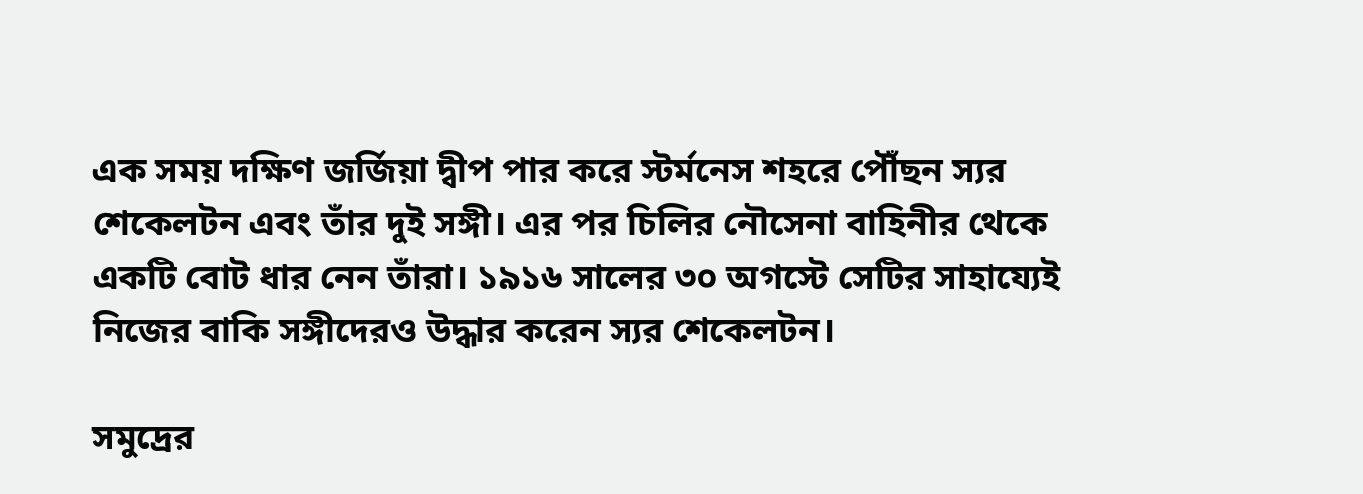এক সময় দক্ষিণ জর্জিয়া দ্বীপ পার করে স্টর্মনেস শহরে পৌঁছন স্যর শেকেলটন এবং তাঁর দুই সঙ্গী। এর পর চিলির নৌসেনা বাহিনীর থেকে একটি বোট ধার নেন তাঁরা। ১৯১৬ সালের ৩০ অগস্টে সেটির সাহায্যেই নিজের বাকি সঙ্গীদেরও উদ্ধার করেন স্যর শেকেলটন।

সমুদ্রের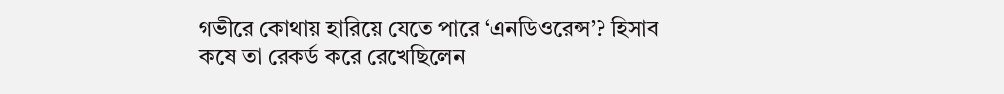গভীরে কোথায় হারিয়ে যেতে পারে ‘এনডিওরেন্স’? হিসাব কষে তা রেকর্ড করে রেখেছিলেন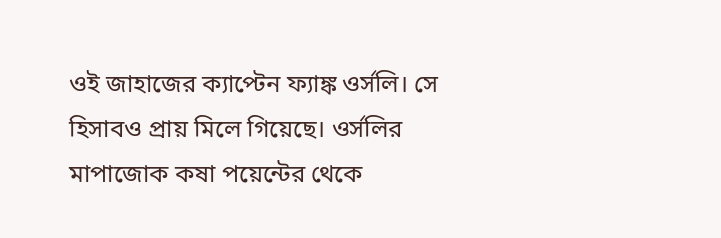ওই জাহাজের ক্যাপ্টেন ফ্যাঙ্ক ওর্সলি। সে হিসাবও প্রায় মিলে গিয়েছে। ওর্সলির মাপাজোক কষা পয়েন্টের থেকে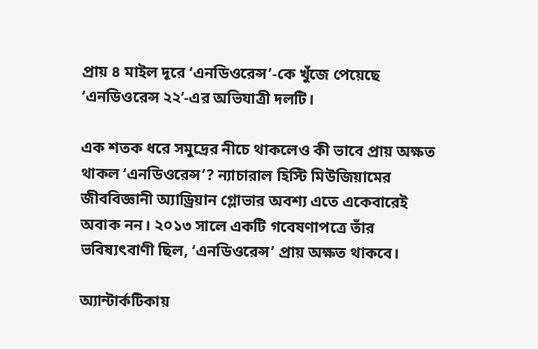প্রায় ৪ মাইল দূরে ‘এনডিওরেন্স’-কে খুঁজে পেয়েছে ‘এনডিওরেন্স ২২’-এর অভিযাত্রী দলটি।

এক শতক ধরে সমুদ্রের নীচে থাকলেও কী ভাবে প্রায় অক্ষত থাকল ‘এনডিওরেন্স’? ন্যাচারাল হিস্টি মিউজিয়ামের জীববিজ্ঞানী অ্যাড্রিয়ান গ্লোভার অবশ্য এতে একেবারেই অবাক নন। ২০১৩ সালে একটি গবেষণাপত্রে তাঁর ভবিষ্যৎবাণী ছিল, ‘এনডিওরেন্স’ প্রায় অক্ষত থাকবে।

অ্যান্টার্কটিকায়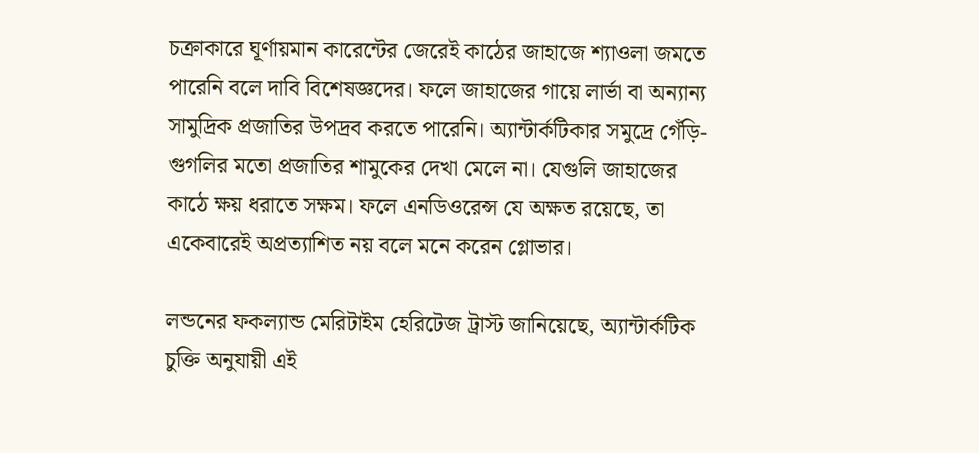চক্রাকারে ঘূর্ণায়মান কারেন্টের জেরেই কাঠের জাহাজে শ্যাওলা জমতে পারেনি বলে দাবি বিশেষজ্ঞদের। ফলে জাহাজের গায়ে লার্ভা বা অন্যান্য সামুদ্রিক প্রজাতির উপদ্রব করতে পারেনি। অ্যান্টার্কটিকার সমুদ্রে গেঁড়ি-গুগলির মতো প্রজাতির শামুকের দেখা মেলে না। যেগুলি জাহাজের কাঠে ক্ষয় ধরাতে সক্ষম। ফলে এনডিওরেন্স যে অক্ষত রয়েছে, তা একেবারেই অপ্রত্যাশিত নয় বলে মনে করেন গ্লোভার।

লন্ডনের ফকল্যান্ড মেরিটাইম হেরিটেজ ট্রাস্ট জানিয়েছে, অ্যান্টার্কটিক চুক্তি অনুযায়ী এই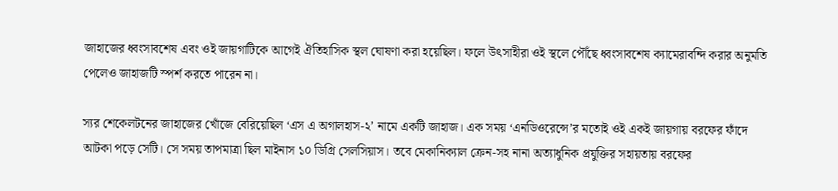জাহাজের ধ্বংসাবশেষ এবং ওই জায়গাটিকে আগেই ঐতিহাসিক স্থল ঘোষণা করা হয়েছিল। ফলে উৎসাহীরা ওই স্থলে পৌঁছে ধ্বংসাবশেষ ক্যামেরাবন্দি করার অনুমতি পেলেও জাহাজটি স্পর্শ করতে পারেন না।

স্যর শেকেলটনের জাহাজের খোঁজে বেরিয়েছিল ‘এস এ অগালহাস-২’ নামে একটি জাহাজ। এক সময় ‘এনডিওরেন্সে’র মতোই ওই একই জায়গায় বরফের ফাঁদে আটকা পড়ে সেটি। সে সময় তাপমাত্রা ছিল মাইনাস ১০ ডিগ্রি সেলসিয়াস। তবে মেকানিক্যাল ক্রেন-সহ নানা অত্যাধুনিক প্রযুক্তির সহায়তায় বরফের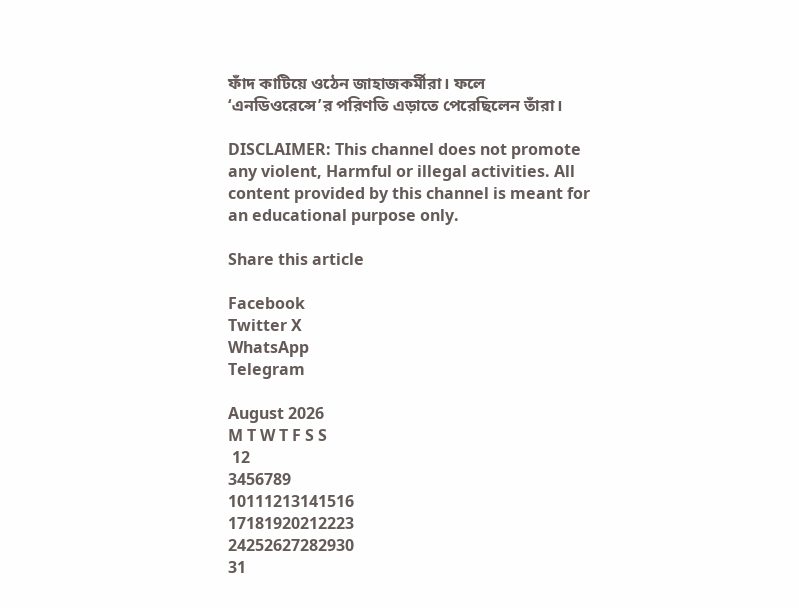ফাঁদ কাটিয়ে ওঠেন জাহাজকর্মীরা। ফলে ‘এনডিওরেন্সে’র পরিণতি এড়াতে পেরেছিলেন তাঁরা।

DISCLAIMER: This channel does not promote any violent, Harmful or illegal activities. All content provided by this channel is meant for an educational purpose only.

Share this article

Facebook
Twitter X
WhatsApp
Telegram

August 2026
M T W T F S S
 12
3456789
10111213141516
17181920212223
24252627282930
31